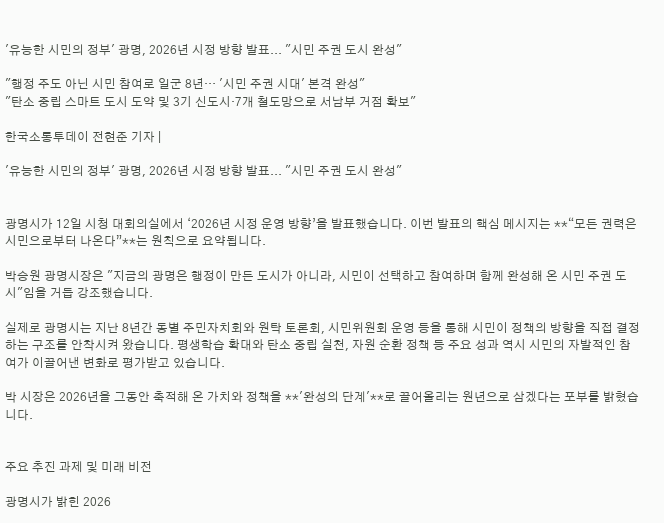'유능한 시민의 정부' 광명, 2026년 시정 방향 발표... "시민 주권 도시 완성"

"행정 주도 아닌 시민 참여로 일군 8년… '시민 주권 시대' 본격 완성"
"탄소 중립 스마트 도시 도약 및 3기 신도시·7개 철도망으로 서남부 거점 확보"

한국소통투데이 전현준 기자 |

'유능한 시민의 정부' 광명, 2026년 시정 방향 발표... "시민 주권 도시 완성"


광명시가 12일 시청 대회의실에서 ‘2026년 시정 운영 방향’을 발표했습니다. 이번 발표의 핵심 메시지는 **“모든 권력은 시민으로부터 나온다”**는 원칙으로 요약됩니다.

박승원 광명시장은 "지금의 광명은 행정이 만든 도시가 아니라, 시민이 선택하고 참여하며 함께 완성해 온 시민 주권 도시"임을 거듭 강조했습니다.

실제로 광명시는 지난 8년간 동별 주민자치회와 원탁 토론회, 시민위원회 운영 등을 통해 시민이 정책의 방향을 직접 결정하는 구조를 안착시켜 왔습니다. 평생학습 확대와 탄소 중립 실천, 자원 순환 정책 등 주요 성과 역시 시민의 자발적인 참여가 이끌어낸 변화로 평가받고 있습니다.

박 시장은 2026년을 그동안 축적해 온 가치와 정책을 **'완성의 단계'**로 끌어올리는 원년으로 삼겠다는 포부를 밝혔습니다.


주요 추진 과제 및 미래 비전

광명시가 밝힌 2026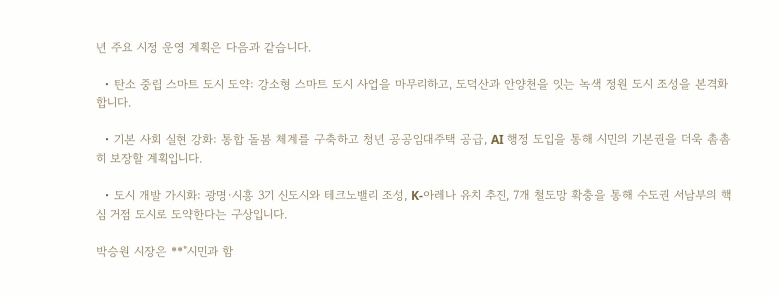년 주요 시정 운영 계획은 다음과 같습니다.

  • 탄소 중립 스마트 도시 도약: 강소형 스마트 도시 사업을 마무리하고, 도덕산과 안양천을 잇는 녹색 정원 도시 조성을 본격화합니다.

  • 기본 사회 실현 강화: 통합 돌봄 체계를 구축하고 청년 공공임대주택 공급, AI 행정 도입을 통해 시민의 기본권을 더욱 촘촘히 보장할 계획입니다.

  • 도시 개발 가시화: 광명·시흥 3기 신도시와 테크노밸리 조성, K-아레나 유치 추진, 7개 철도망 확충을 통해 수도권 서남부의 핵심 거점 도시로 도약한다는 구상입니다.

박승원 시장은 **"시민과 함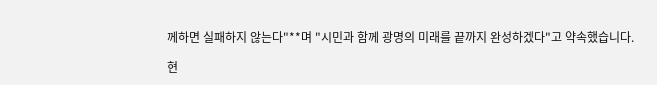께하면 실패하지 않는다"**며 "시민과 함께 광명의 미래를 끝까지 완성하겠다"고 약속했습니다.

현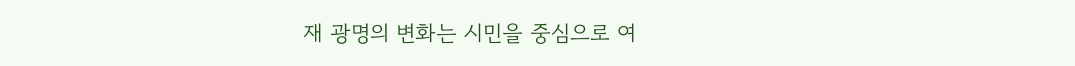재 광명의 변화는 시민을 중심으로 여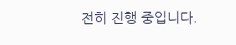전히 진행 중입니다.